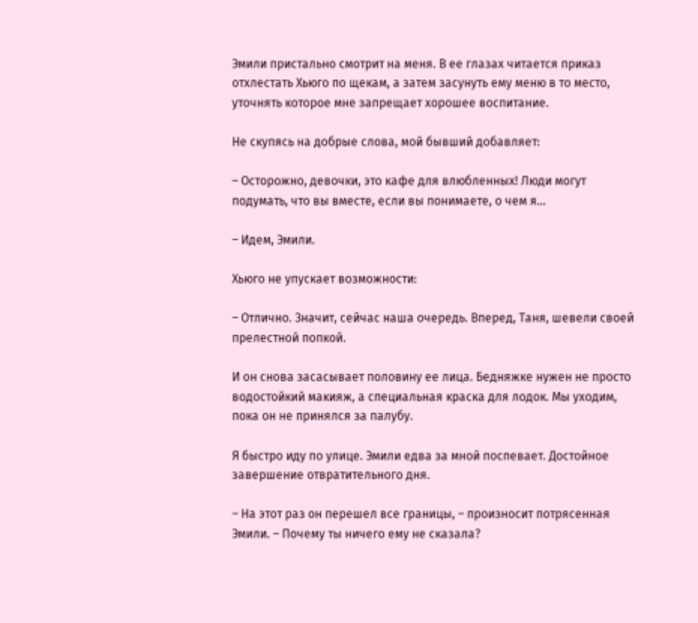Эмили пристально смотрит на меня. В ее глазах читается приказ отхлестать Хьюго по щекам, а затем засунуть ему меню в то место, уточнять которое мне запрещает хорошее воспитание.

Не скупясь на добрые слова, мой бывший добавляет:

– Осторожно, девочки, это кафе для влюбленных! Люди могут подумать, что вы вместе, если вы понимаете, о чем я…

– Идем, Эмили.

Хьюго не упускает возможности:

– Отлично. Значит, сейчас наша очередь. Вперед, Таня, шевели своей прелестной попкой.

И он снова засасывает половину ее лица. Бедняжке нужен не просто водостойкий макияж, а специальная краска для лодок. Мы уходим, пока он не принялся за палубу.

Я быстро иду по улице. Эмили едва за мной поспевает. Достойное завершение отвратительного дня.

– На этот раз он перешел все границы, – произносит потрясенная Эмили. – Почему ты ничего ему не сказала?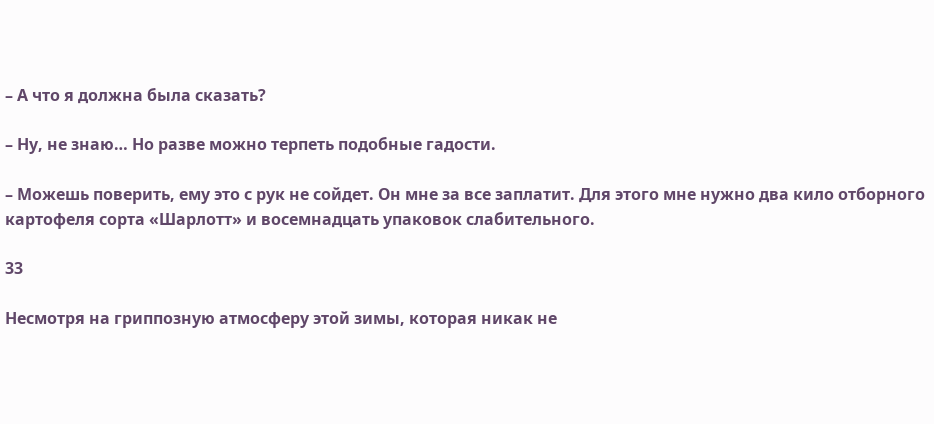– А что я должна была сказать?

– Ну, не знаю… Но разве можно терпеть подобные гадости.

– Можешь поверить, ему это с рук не сойдет. Он мне за все заплатит. Для этого мне нужно два кило отборного картофеля сорта «Шарлотт» и восемнадцать упаковок слабительного.

33

Несмотря на гриппозную атмосферу этой зимы, которая никак не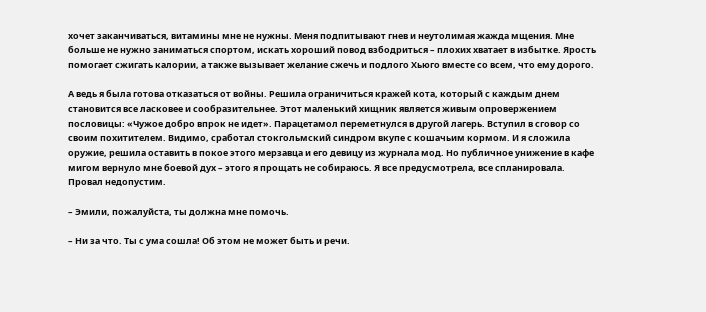хочет заканчиваться, витамины мне не нужны. Меня подпитывают гнев и неутолимая жажда мщения. Мне больше не нужно заниматься спортом, искать хороший повод взбодриться – плохих хватает в избытке. Ярость помогает сжигать калории, а также вызывает желание сжечь и подлого Хьюго вместе со всем, что ему дорого.

А ведь я была готова отказаться от войны. Решила ограничиться кражей кота, который с каждым днем становится все ласковее и сообразительнее. Этот маленький хищник является живым опровержением пословицы: «Чужое добро впрок не идет». Парацетамол переметнулся в другой лагерь. Вступил в сговор со своим похитителем. Видимо, сработал стокгольмский синдром вкупе с кошачьим кормом. И я сложила оружие, решила оставить в покое этого мерзавца и его девицу из журнала мод. Но публичное унижение в кафе мигом вернуло мне боевой дух – этого я прощать не собираюсь. Я все предусмотрела, все спланировала. Провал недопустим.

– Эмили, пожалуйста, ты должна мне помочь.

– Ни за что. Ты с ума сошла! Об этом не может быть и речи.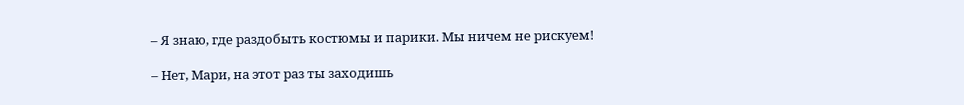– Я знаю, где раздобыть костюмы и парики. Мы ничем не рискуем!

– Нет, Мари, на этот раз ты заходишь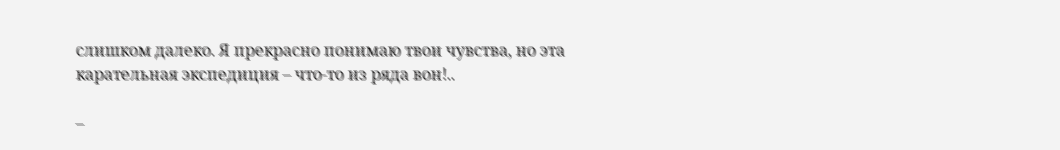слишком далеко. Я прекрасно понимаю твои чувства, но эта карательная экспедиция – что-то из ряда вон!..

–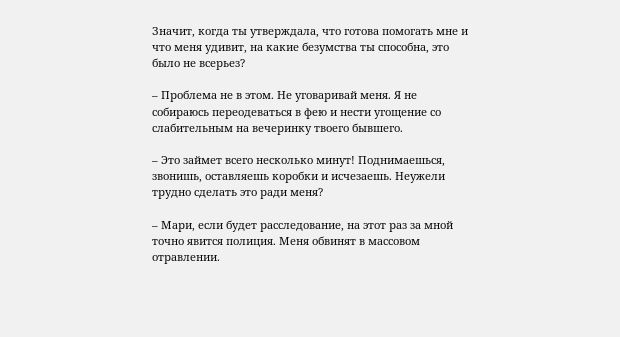Значит, когда ты утверждала, что готова помогать мне и что меня удивит, на какие безумства ты способна, это было не всерьез?

– Проблема не в этом. Не уговаривай меня. Я не собираюсь переодеваться в фею и нести угощение со слабительным на вечеринку твоего бывшего.

– Это займет всего несколько минут! Поднимаешься, звонишь, оставляешь коробки и исчезаешь. Неужели трудно сделать это ради меня?

– Мари, если будет расследование, на этот раз за мной точно явится полиция. Меня обвинят в массовом отравлении.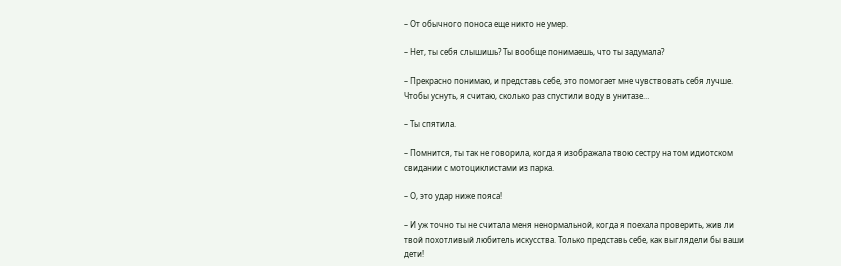– От обычного поноса еще никто не умер.

– Нет, ты себя слышишь? Ты вообще понимаешь, что ты задумала?

– Прекрасно понимаю, и представь себе, это помогает мне чувствовать себя лучше. Чтобы уснуть, я считаю, сколько раз спустили воду в унитазе…

– Ты спятила.

– Помнится, ты так не говорила, когда я изображала твою сестру на том идиотском свидании с мотоциклистами из парка.

– О, это удар ниже пояса!

– И уж точно ты не считала меня ненормальной, когда я поехала проверить, жив ли твой похотливый любитель искусства. Только представь себе, как выглядели бы ваши дети!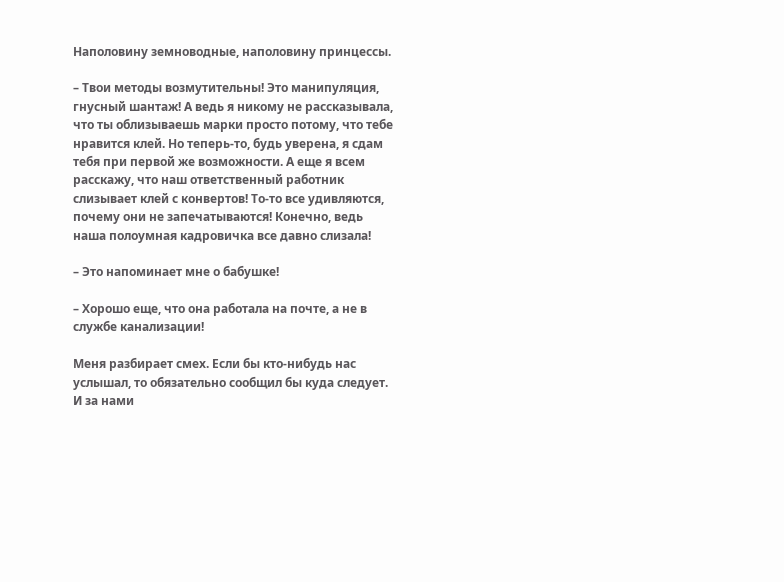Наполовину земноводные, наполовину принцессы.

– Твои методы возмутительны! Это манипуляция, гнусный шантаж! А ведь я никому не рассказывала, что ты облизываешь марки просто потому, что тебе нравится клей. Но теперь-то, будь уверена, я сдам тебя при первой же возможности. А еще я всем расскажу, что наш ответственный работник слизывает клей с конвертов! То-то все удивляются, почему они не запечатываются! Конечно, ведь наша полоумная кадровичка все давно слизала!

– Это напоминает мне о бабушке!

– Хорошо еще, что она работала на почте, а не в службе канализации!

Меня разбирает смех. Если бы кто-нибудь нас услышал, то обязательно сообщил бы куда следует. И за нами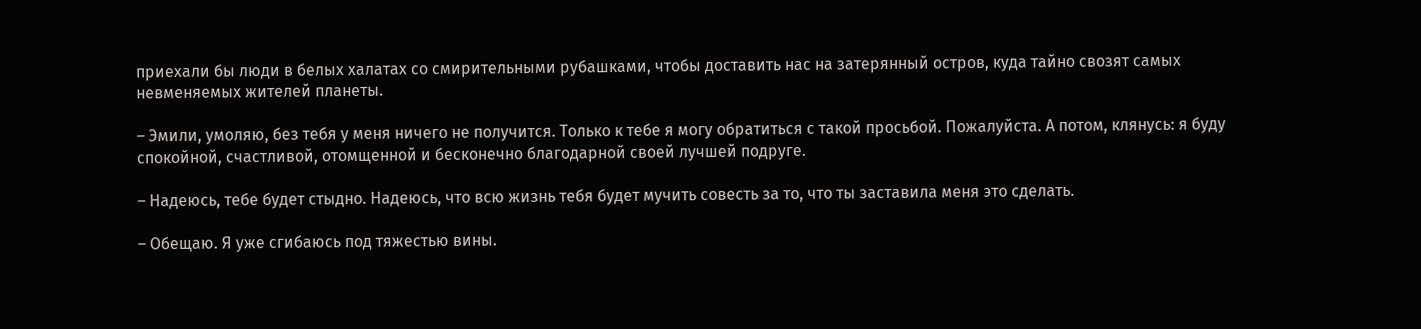приехали бы люди в белых халатах со смирительными рубашками, чтобы доставить нас на затерянный остров, куда тайно свозят самых невменяемых жителей планеты.

– Эмили, умоляю, без тебя у меня ничего не получится. Только к тебе я могу обратиться с такой просьбой. Пожалуйста. А потом, клянусь: я буду спокойной, счастливой, отомщенной и бесконечно благодарной своей лучшей подруге.

– Надеюсь, тебе будет стыдно. Надеюсь, что всю жизнь тебя будет мучить совесть за то, что ты заставила меня это сделать.

– Обещаю. Я уже сгибаюсь под тяжестью вины.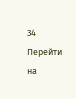34
Перейти на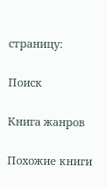страницу:

Поиск

Книга жанров

Похожие книги